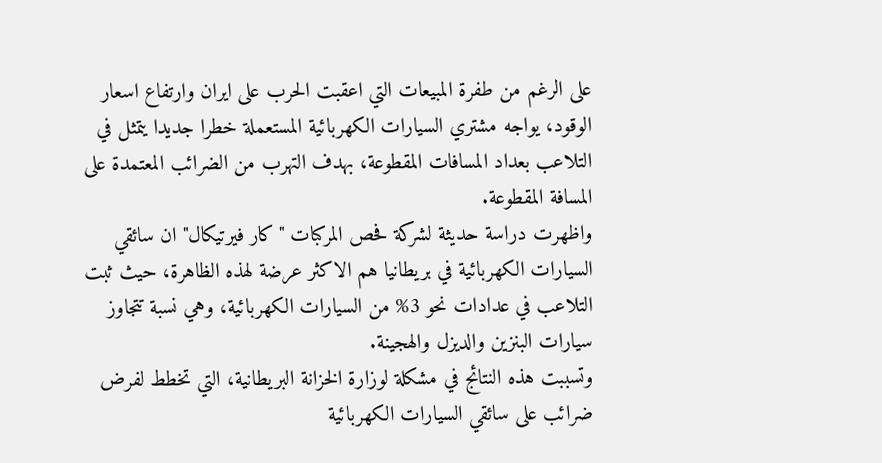على الرغم من طفرة المبيعات التي اعقبت الحرب على ايران وارتفاع اسعار الوقود، يواجه مشتري السيارات الكهربائية المستعملة خطرا جديدا يتمثل في التلاعب بعداد المسافات المقطوعة، بهدف التهرب من الضرائب المعتمدة على المسافة المقطوعة.
واظهرت دراسة حديثة لشركة فحص المركبات "كار فيرتيكال" ان سائقي السيارات الكهربائية في بريطانيا هم الاكثر عرضة لهذه الظاهرة، حيث ثبت التلاعب في عدادات نحو 3% من السيارات الكهربائية، وهي نسبة تتجاوز سيارات البنزين والديزل والهجينة.
وتسببت هذه النتائج في مشكلة لوزارة الخزانة البريطانية، التي تخطط لفرض ضرائب على سائقي السيارات الكهربائية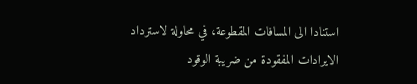استنادا الى المسافات المقطوعة، في محاولة لاسترداد الايرادات المفقودة من ضريبة الوقود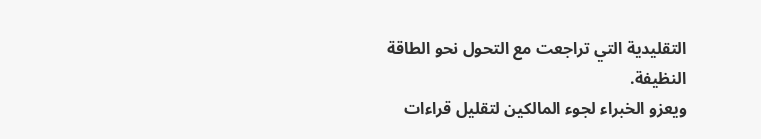التقليدية التي تراجعت مع التحول نحو الطاقة النظيفة.
ويعزو الخبراء لجوء المالكين لتقليل قراءات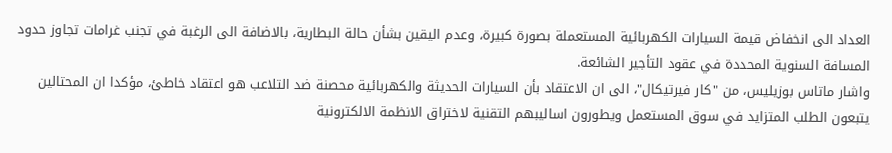العداد الى انخفاض قيمة السيارات الكهربائية المستعملة بصورة كبيرة، وعدم اليقين بشأن حالة البطارية، بالاضافة الى الرغبة في تجنب غرامات تجاوز حدود المسافة السنوية المحددة في عقود التأجير الشائعة.
واشار ماتاس بوزيليس، من "كار فيرتيكال"، الى ان الاعتقاد بأن السيارات الحديثة والكهربائية محصنة ضد التلاعب هو اعتقاد خاطئ، مؤكدا ان المحتالين يتبعون الطلب المتزايد في سوق المستعمل ويطورون اساليبهم التقنية لاختراق الانظمة الالكترونية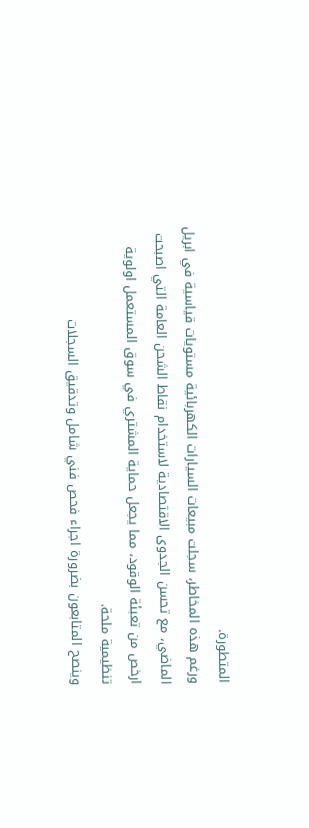المتطورة.
ورغم هذه المخاطر، سجلت مبيعات السيارات الكهربائية مستويات قياسية في ابريل الماضي، مع تحسن الجدوى الاقتصادية لاستخدام نقاط الشحن العامة التي اصبحت ارخص من تعبئة الوقود، مما يجعل حماية المشتري في سوق المستعمل اولوية تنظيمية ملحة.
وينصح المتابعون بضرورة اجراء فحص فني شامل وتدقيق السجلات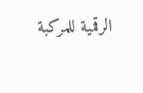الرقمية للمركبة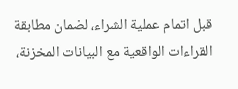قبل اتمام عملية الشراء، لضمان مطابقة القراءات الواقعية مع البيانات المخزنة،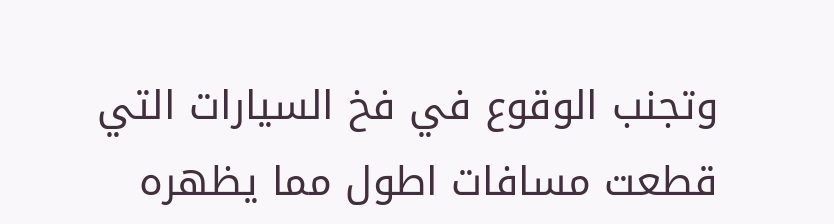وتجنب الوقوع في فخ السيارات التي قطعت مسافات اطول مما يظهره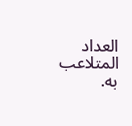العداد المتلاعب به.